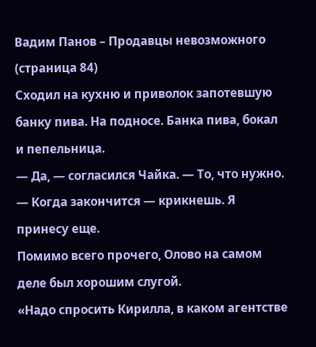Вадим Панов – Продавцы невозможного (страница 84)
Сходил на кухню и приволок запотевшую банку пива. На подносе. Банка пива, бокал и пепельница.
— Да, — согласился Чайка. — То, что нужно.
— Когда закончится — крикнешь. Я принесу еще.
Помимо всего прочего, Олово на самом деле был хорошим слугой.
«Надо спросить Кирилла, в каком агентстве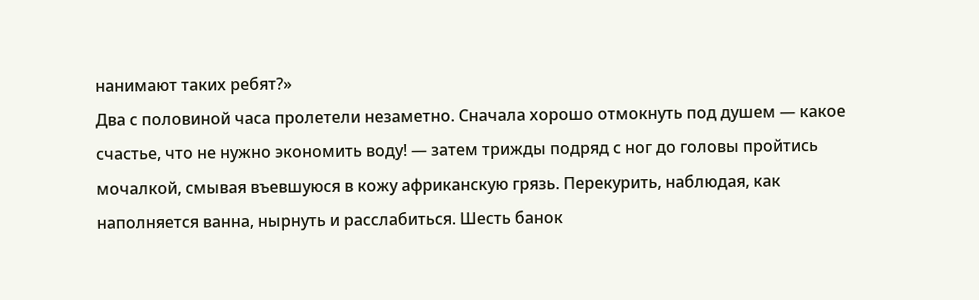нанимают таких ребят?»
Два с половиной часа пролетели незаметно. Сначала хорошо отмокнуть под душем — какое счастье, что не нужно экономить воду! — затем трижды подряд с ног до головы пройтись мочалкой, смывая въевшуюся в кожу африканскую грязь. Перекурить, наблюдая, как наполняется ванна, нырнуть и расслабиться. Шесть банок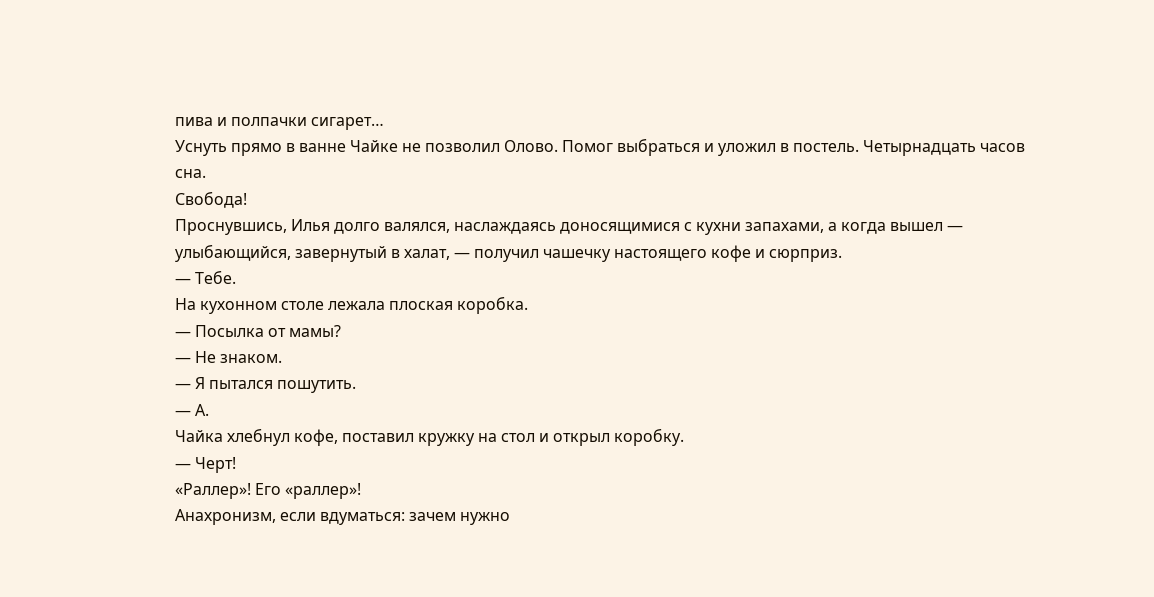пива и полпачки сигарет…
Уснуть прямо в ванне Чайке не позволил Олово. Помог выбраться и уложил в постель. Четырнадцать часов сна.
Свобода!
Проснувшись, Илья долго валялся, наслаждаясь доносящимися с кухни запахами, а когда вышел — улыбающийся, завернутый в халат, — получил чашечку настоящего кофе и сюрприз.
— Тебе.
На кухонном столе лежала плоская коробка.
— Посылка от мамы?
— Не знаком.
— Я пытался пошутить.
— А.
Чайка хлебнул кофе, поставил кружку на стол и открыл коробку.
— Черт!
«Раллер»! Его «раллер»!
Анахронизм, если вдуматься: зачем нужно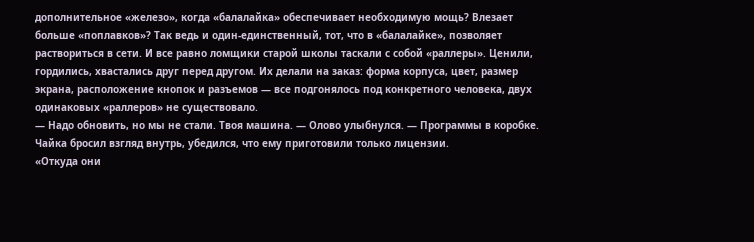дополнительное «железо», когда «балалайка» обеспечивает необходимую мощь? Влезает больше «поплавков»? Так ведь и один-единственный, тот, что в «балалайке», позволяет раствориться в сети. И все равно ломщики старой школы таскали с собой «раллеры». Ценили, гордились, хвастались друг перед другом. Их делали на заказ: форма корпуса, цвет, размер экрана, расположение кнопок и разъемов — все подгонялось под конкретного человека, двух одинаковых «раллеров» не существовало.
— Надо обновить, но мы не стали. Твоя машина. — Олово улыбнулся. — Программы в коробке.
Чайка бросил взгляд внутрь, убедился, что ему приготовили только лицензии.
«Откуда они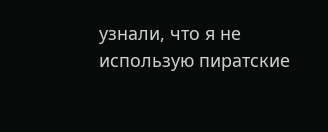узнали, что я не использую пиратские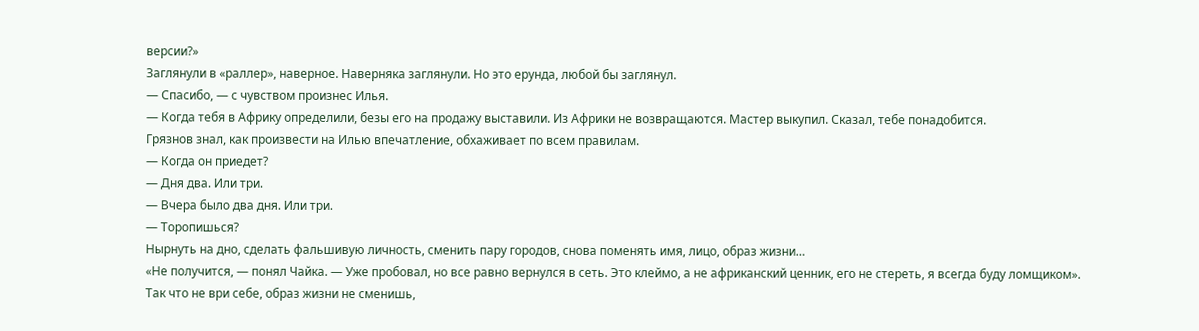версии?»
Заглянули в «раллер», наверное. Наверняка заглянули. Но это ерунда, любой бы заглянул.
— Спасибо, — с чувством произнес Илья.
— Когда тебя в Африку определили, безы его на продажу выставили. Из Африки не возвращаются. Мастер выкупил. Сказал, тебе понадобится.
Грязнов знал, как произвести на Илью впечатление, обхаживает по всем правилам.
— Когда он приедет?
— Дня два. Или три.
— Вчера было два дня. Или три.
— Торопишься?
Нырнуть на дно, сделать фальшивую личность, сменить пару городов, снова поменять имя, лицо, образ жизни…
«Не получится, — понял Чайка. — Уже пробовал, но все равно вернулся в сеть. Это клеймо, а не африканский ценник, его не стереть, я всегда буду ломщиком».
Так что не ври себе, образ жизни не сменишь,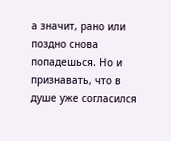а значит, рано или поздно снова попадешься. Но и признавать, что в душе уже согласился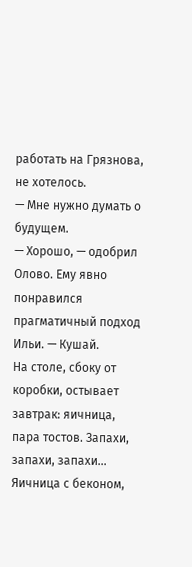работать на Грязнова, не хотелось.
— Мне нужно думать о будущем.
— Хорошо, — одобрил Олово. Ему явно понравился прагматичный подход Ильи. — Кушай.
На столе, сбоку от коробки, остывает завтрак: яичница, пара тостов. Запахи, запахи, запахи… Яичница с беконом,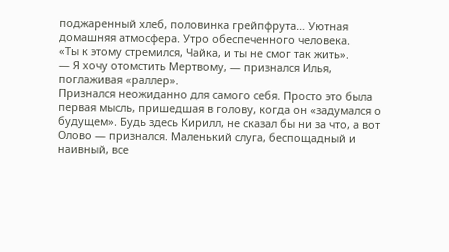поджаренный хлеб, половинка грейпфрута… Уютная домашняя атмосфера. Утро обеспеченного человека.
«Ты к этому стремился, Чайка, и ты не смог так жить».
— Я хочу отомстить Мертвому, — признался Илья, поглаживая «раллер».
Признался неожиданно для самого себя. Просто это была первая мысль, пришедшая в голову, когда он «задумался о будущем». Будь здесь Кирилл, не сказал бы ни за что, а вот Олово — признался. Маленький слуга, беспощадный и наивный, все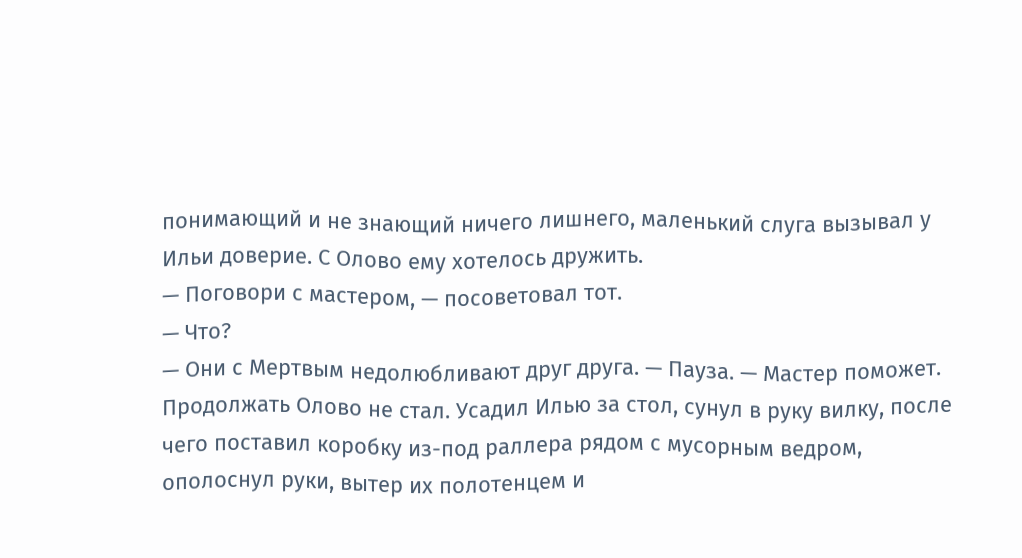понимающий и не знающий ничего лишнего, маленький слуга вызывал у Ильи доверие. С Олово ему хотелось дружить.
— Поговори с мастером, — посоветовал тот.
— Что?
— Они с Мертвым недолюбливают друг друга. — Пауза. — Мастер поможет.
Продолжать Олово не стал. Усадил Илью за стол, сунул в руку вилку, после чего поставил коробку из-под раллера рядом с мусорным ведром, ополоснул руки, вытер их полотенцем и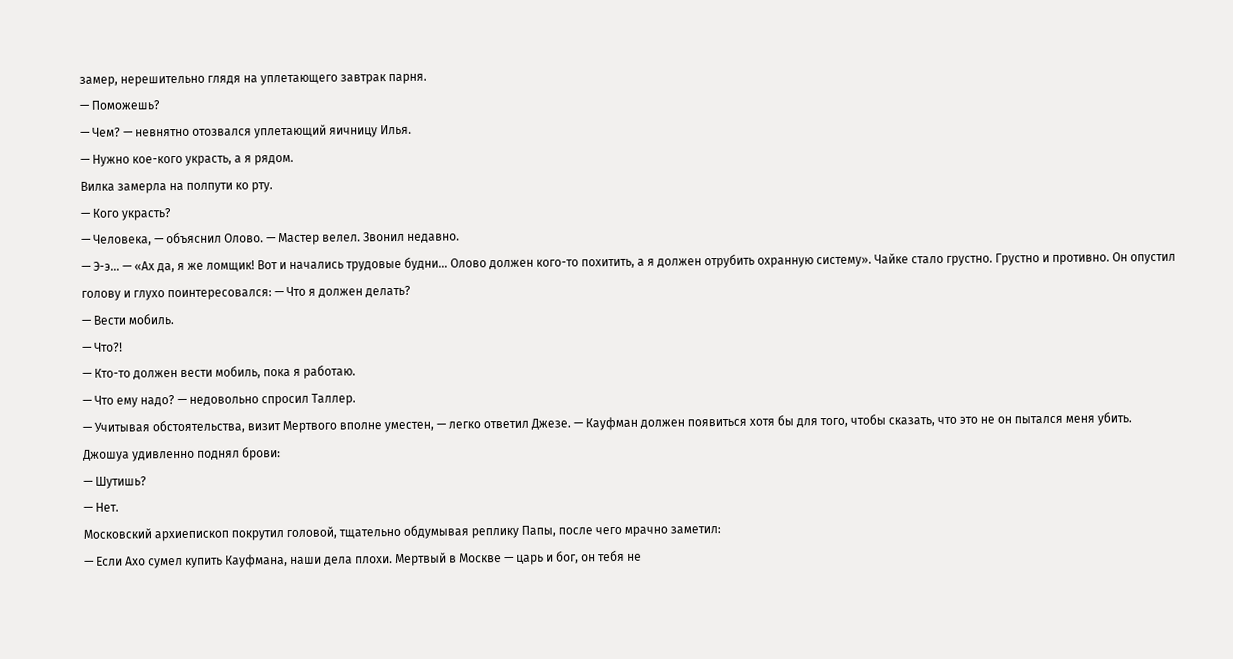замер, нерешительно глядя на уплетающего завтрак парня.
— Поможешь?
— Чем? — невнятно отозвался уплетающий яичницу Илья.
— Нужно кое-кого украсть, а я рядом.
Вилка замерла на полпути ко рту.
— Кого украсть?
— Человека, — объяснил Олово. — Мастер велел. Звонил недавно.
— Э-э… — «Ах да, я же ломщик! Вот и начались трудовые будни… Олово должен кого-то похитить, а я должен отрубить охранную систему». Чайке стало грустно. Грустно и противно. Он опустил голову и глухо поинтересовался: — Что я должен делать?
— Вести мобиль.
— Что?!
— Кто-то должен вести мобиль, пока я работаю.
— Что ему надо? — недовольно спросил Таллер.
— Учитывая обстоятельства, визит Мертвого вполне уместен, — легко ответил Джезе. — Кауфман должен появиться хотя бы для того, чтобы сказать, что это не он пытался меня убить.
Джошуа удивленно поднял брови:
— Шутишь?
— Нет.
Московский архиепископ покрутил головой, тщательно обдумывая реплику Папы, после чего мрачно заметил:
— Если Ахо сумел купить Кауфмана, наши дела плохи. Мертвый в Москве — царь и бог, он тебя не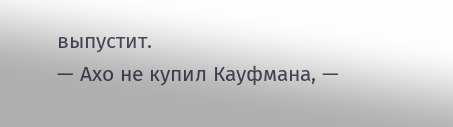выпустит.
— Ахо не купил Кауфмана, —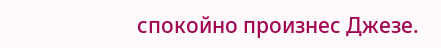спокойно произнес Джезе.